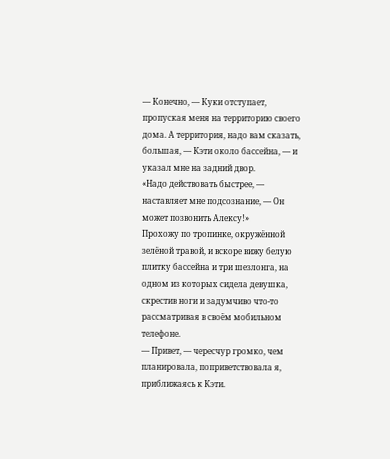— Конечно, — Куки отступает, пропуская меня на территорию своего дома. А территория, надо вам сказать, большая, — Кэти около бассейна, — и указал мне на задний двор.
«Надо действовать быстрее, — наставляет мне подсознание, — Он может позвонить Алексу!»
Прохожу по тропинке, окружённой зелёной травой, и вскоре вижу белую плитку бассейна и три шезлонга, на одном из которых сидела девушка, скрестив ноги и задумчиво что-то рассматривая в своём мобильном телефоне.
— Привет, — чересчур громко, чем планировала, поприветствовала я, приближаясь к Кэти.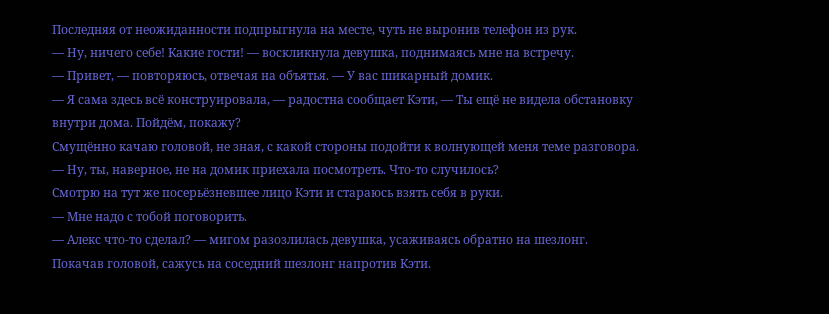Последняя от неожиданности подпрыгнула на месте, чуть не выронив телефон из рук.
— Ну, ничего себе! Какие гости! — воскликнула девушка, поднимаясь мне на встречу.
— Привет, — повторяюсь, отвечая на объятья. — У вас шикарный домик.
— Я сама здесь всё конструировала, — радостна сообщает Кэти, — Ты ещё не видела обстановку внутри дома. Пойдём, покажу?
Смущённо качаю головой, не зная, с какой стороны подойти к волнующей меня теме разговора.
— Ну, ты, наверное, не на домик приехала посмотреть. Что-то случилось?
Смотрю на тут же посерьёзневшее лицо Кэти и стараюсь взять себя в руки.
— Мне надо с тобой поговорить.
— Алекс что-то сделал? — мигом разозлилась девушка, усаживаясь обратно на шезлонг.
Покачав головой, сажусь на соседний шезлонг напротив Кэти.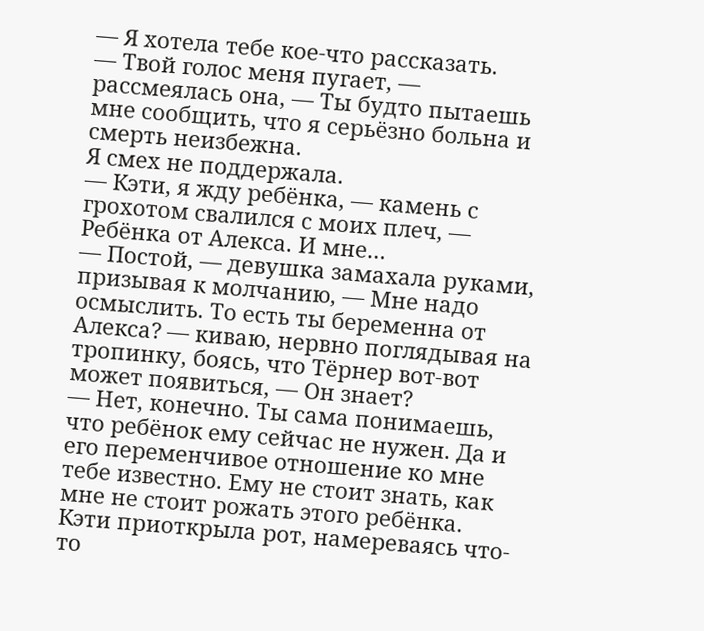— Я хотела тебе кое-что рассказать.
— Твой голос меня пугает, — рассмеялась она, — Ты будто пытаешь мне сообщить, что я серьёзно больна и смерть неизбежна.
Я смех не поддержала.
— Кэти, я жду ребёнка, — камень с грохотом свалился с моих плеч, — Ребёнка от Алекса. И мне…
— Постой, — девушка замахала руками, призывая к молчанию, — Мне надо осмыслить. То есть ты беременна от Алекса? — киваю, нервно поглядывая на тропинку, боясь, что Тёрнер вот-вот может появиться, — Он знает?
— Нет, конечно. Ты сама понимаешь, что ребёнок ему сейчас не нужен. Да и его переменчивое отношение ко мне тебе известно. Ему не стоит знать, как мне не стоит рожать этого ребёнка.
Кэти приоткрыла рот, намереваясь что-то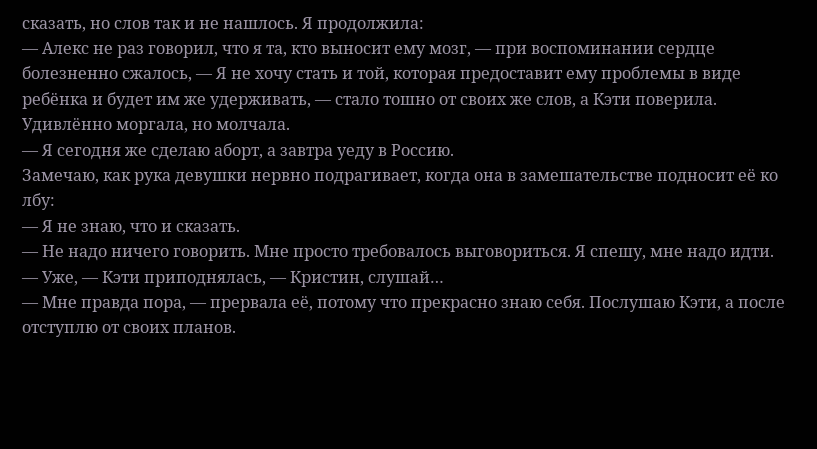сказать, но слов так и не нашлось. Я продолжила:
— Алекс не раз говорил, что я та, кто выносит ему мозг, — при воспоминании сердце болезненно сжалось, — Я не хочу стать и той, которая предоставит ему проблемы в виде ребёнка и будет им же удерживать, — стало тошно от своих же слов, а Кэти поверила. Удивлённо моргала, но молчала.
— Я сегодня же сделаю аборт, а завтра уеду в Россию.
Замечаю, как рука девушки нервно подрагивает, когда она в замешательстве подносит её ко лбу:
— Я не знаю, что и сказать.
— Не надо ничего говорить. Мне просто требовалось выговориться. Я спешу, мне надо идти.
— Уже, — Кэти приподнялась, — Кристин, слушай…
— Мне правда пора, — прервала её, потому что прекрасно знаю себя. Послушаю Кэти, а после отступлю от своих планов.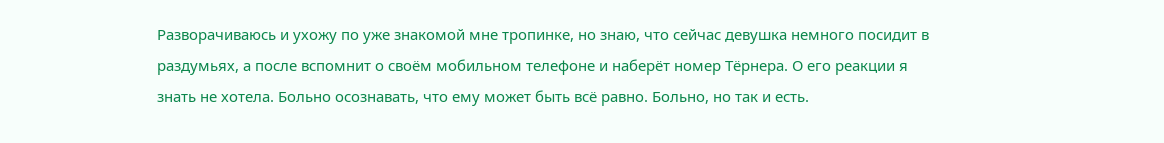Разворачиваюсь и ухожу по уже знакомой мне тропинке, но знаю, что сейчас девушка немного посидит в раздумьях, а после вспомнит о своём мобильном телефоне и наберёт номер Тёрнера. О его реакции я знать не хотела. Больно осознавать, что ему может быть всё равно. Больно, но так и есть.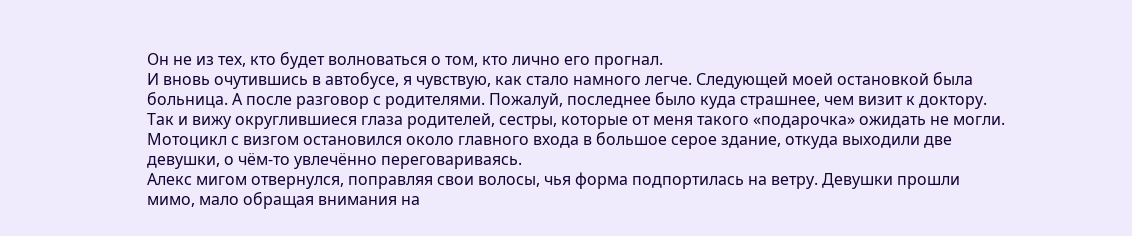Он не из тех, кто будет волноваться о том, кто лично его прогнал.
И вновь очутившись в автобусе, я чувствую, как стало намного легче. Следующей моей остановкой была больница. А после разговор с родителями. Пожалуй, последнее было куда страшнее, чем визит к доктору. Так и вижу округлившиеся глаза родителей, сестры, которые от меня такого «подарочка» ожидать не могли.
Мотоцикл с визгом остановился около главного входа в большое серое здание, откуда выходили две девушки, о чём-то увлечённо переговариваясь.
Алекс мигом отвернулся, поправляя свои волосы, чья форма подпортилась на ветру. Девушки прошли мимо, мало обращая внимания на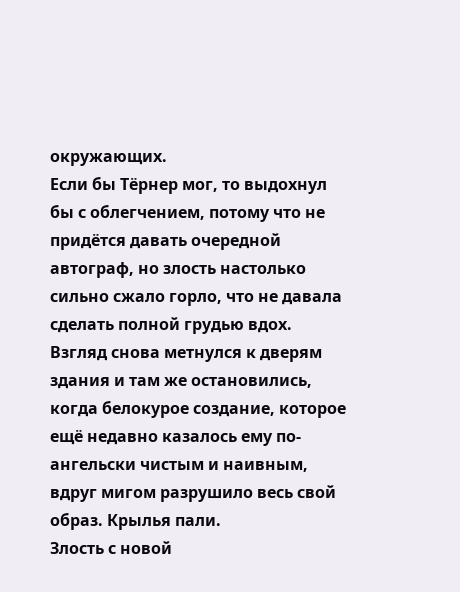окружающих.
Если бы Тёрнер мог, то выдохнул бы с облегчением, потому что не придётся давать очередной автограф, но злость настолько сильно сжало горло, что не давала сделать полной грудью вдох.
Взгляд снова метнулся к дверям здания и там же остановились, когда белокурое создание, которое ещё недавно казалось ему по-ангельски чистым и наивным, вдруг мигом разрушило весь свой образ. Крылья пали.
Злость с новой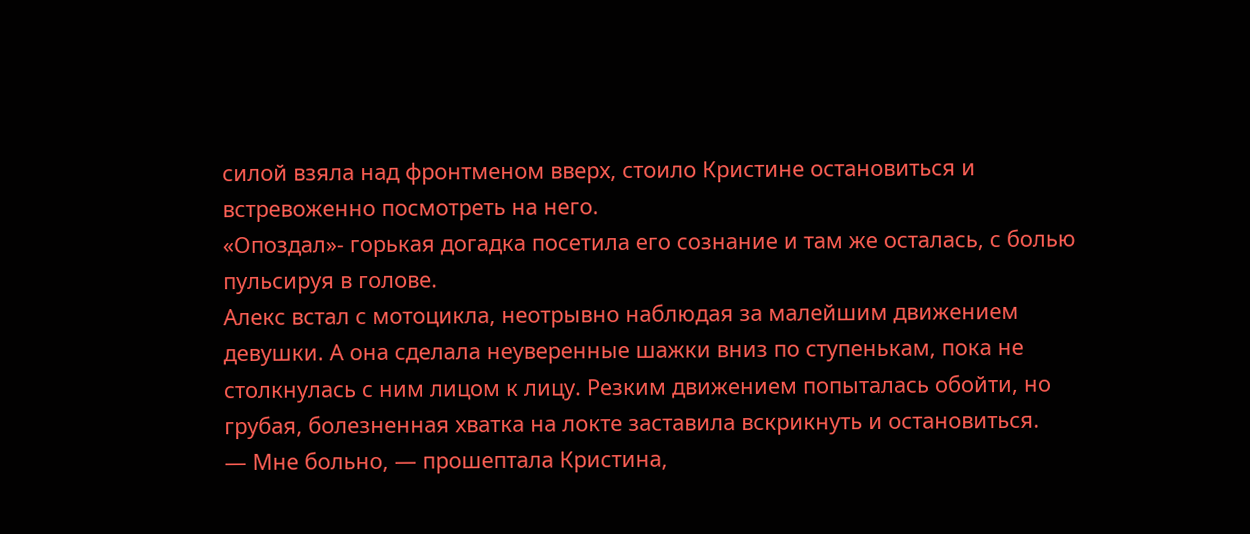силой взяла над фронтменом вверх, стоило Кристине остановиться и встревоженно посмотреть на него.
«Опоздал»- горькая догадка посетила его сознание и там же осталась, с болью пульсируя в голове.
Алекс встал с мотоцикла, неотрывно наблюдая за малейшим движением девушки. А она сделала неуверенные шажки вниз по ступенькам, пока не столкнулась с ним лицом к лицу. Резким движением попыталась обойти, но грубая, болезненная хватка на локте заставила вскрикнуть и остановиться.
— Мне больно, — прошептала Кристина,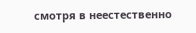смотря в неестественно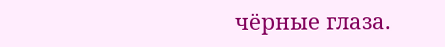чёрные глаза.